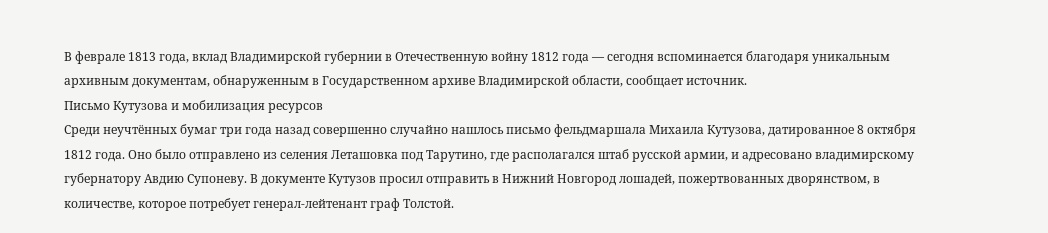В феврале 1813 года, вклад Владимирской губернии в Отечественную войну 1812 года — сегодня вспоминается благодаря уникальным архивным документам, обнаруженным в Государственном архиве Владимирской области, сообщает источник.
Письмо Кутузова и мобилизация ресурсов
Среди неучтённых бумаг три года назад совершенно случайно нашлось письмо фельдмаршала Михаила Кутузова, датированное 8 октября 1812 года. Оно было отправлено из селения Леташовка под Тарутино, где располагался штаб русской армии, и адресовано владимирскому губернатору Авдию Супоневу. В документе Кутузов просил отправить в Нижний Новгород лошадей, пожертвованных дворянством, в количестве, которое потребует генерал-лейтенант граф Толстой.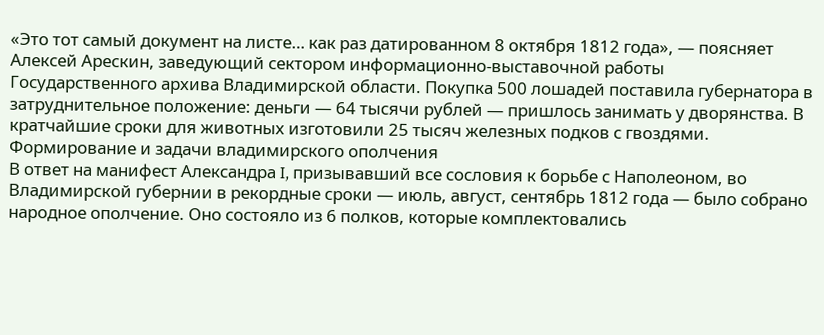«Это тот самый документ на листе… как раз датированном 8 октября 1812 года», — поясняет Алексей Арескин, заведующий сектором информационно-выставочной работы Государственного архива Владимирской области. Покупка 500 лошадей поставила губернатора в затруднительное положение: деньги — 64 тысячи рублей — пришлось занимать у дворянства. В кратчайшие сроки для животных изготовили 25 тысяч железных подков с гвоздями.
Формирование и задачи владимирского ополчения
В ответ на манифест Александра I, призывавший все сословия к борьбе с Наполеоном, во Владимирской губернии в рекордные сроки — июль, август, сентябрь 1812 года — было собрано народное ополчение. Оно состояло из 6 полков, которые комплектовались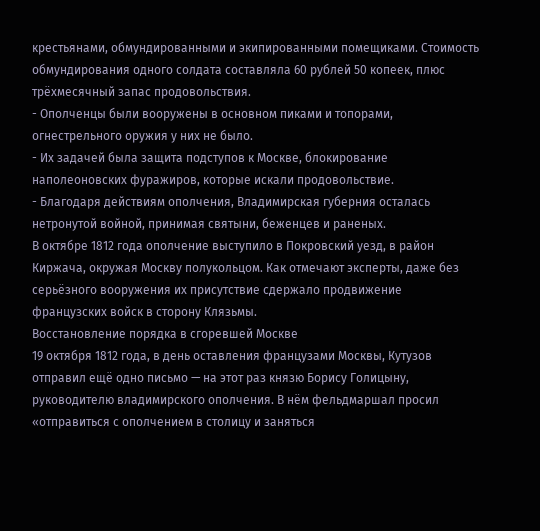крестьянами, обмундированными и экипированными помещиками. Стоимость обмундирования одного солдата составляла 60 рублей 50 копеек, плюс трёхмесячный запас продовольствия.
- Ополченцы были вооружены в основном пиками и топорами, огнестрельного оружия у них не было.
- Их задачей была защита подступов к Москве, блокирование наполеоновских фуражиров, которые искали продовольствие.
- Благодаря действиям ополчения, Владимирская губерния осталась нетронутой войной, принимая святыни, беженцев и раненых.
В октябре 1812 года ополчение выступило в Покровский уезд, в район Киржача, окружая Москву полукольцом. Как отмечают эксперты, даже без серьёзного вооружения их присутствие сдержало продвижение французских войск в сторону Клязьмы.
Восстановление порядка в сгоревшей Москве
19 октября 1812 года, в день оставления французами Москвы, Кутузов отправил ещё одно письмо — на этот раз князю Борису Голицыну, руководителю владимирского ополчения. В нём фельдмаршал просил «отправиться с ополчением в столицу и заняться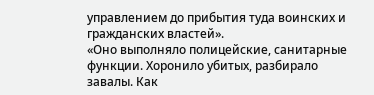управлением до прибытия туда воинских и гражданских властей».
«Оно выполняло полицейские, санитарные функции. Хоронило убитых, разбирало завалы. Как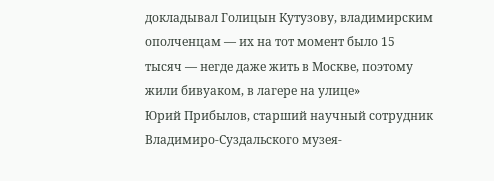докладывал Голицын Кутузову, владимирским ополченцам — их на тот момент было 15 тысяч — негде даже жить в Москве, поэтому жили бивуаком, в лагере на улице»
Юрий Прибылов, старший научный сотрудник Владимиро-Суздальского музея-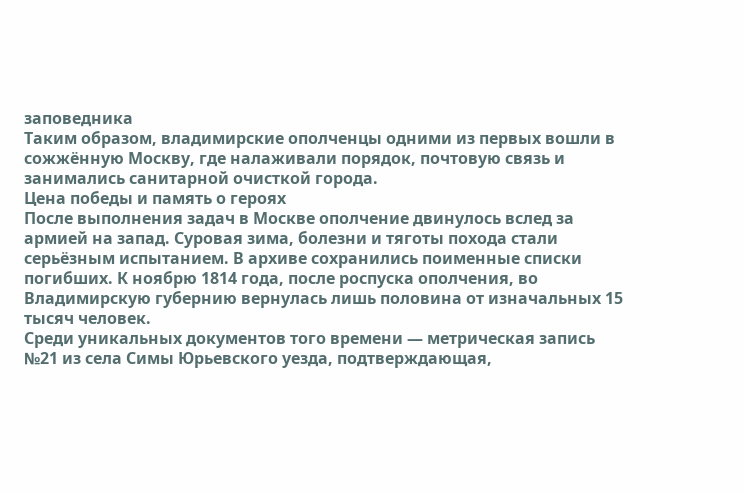заповедника
Таким образом, владимирские ополченцы одними из первых вошли в сожжённую Москву, где налаживали порядок, почтовую связь и занимались санитарной очисткой города.
Цена победы и память о героях
После выполнения задач в Москве ополчение двинулось вслед за армией на запад. Суровая зима, болезни и тяготы похода стали серьёзным испытанием. В архиве сохранились поименные списки погибших. К ноябрю 1814 года, после роспуска ополчения, во Владимирскую губернию вернулась лишь половина от изначальных 15 тысяч человек.
Среди уникальных документов того времени — метрическая запись №21 из села Симы Юрьевского уезда, подтверждающая,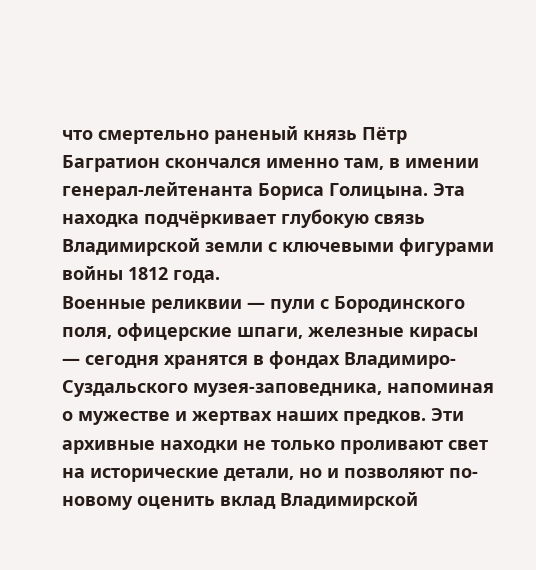что смертельно раненый князь Пётр Багратион скончался именно там, в имении генерал-лейтенанта Бориса Голицына. Эта находка подчёркивает глубокую связь Владимирской земли с ключевыми фигурами войны 1812 года.
Военные реликвии — пули с Бородинского поля, офицерские шпаги, железные кирасы — сегодня хранятся в фондах Владимиро-Суздальского музея-заповедника, напоминая о мужестве и жертвах наших предков. Эти архивные находки не только проливают свет на исторические детали, но и позволяют по-новому оценить вклад Владимирской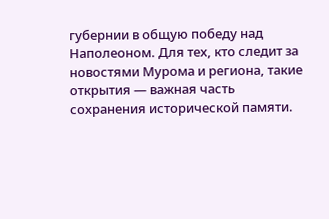губернии в общую победу над Наполеоном. Для тех, кто следит за новостями Мурома и региона, такие открытия — важная часть сохранения исторической памяти.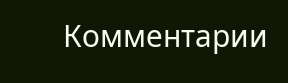Комментарии